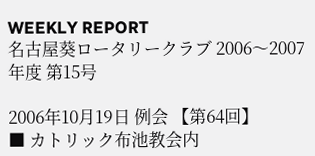WEEKLY REPORT
名古屋葵ロータリークラブ 2006〜2007年度 第15号

2006年10月19日 例会 【第64回】
■ カトリック布池教会内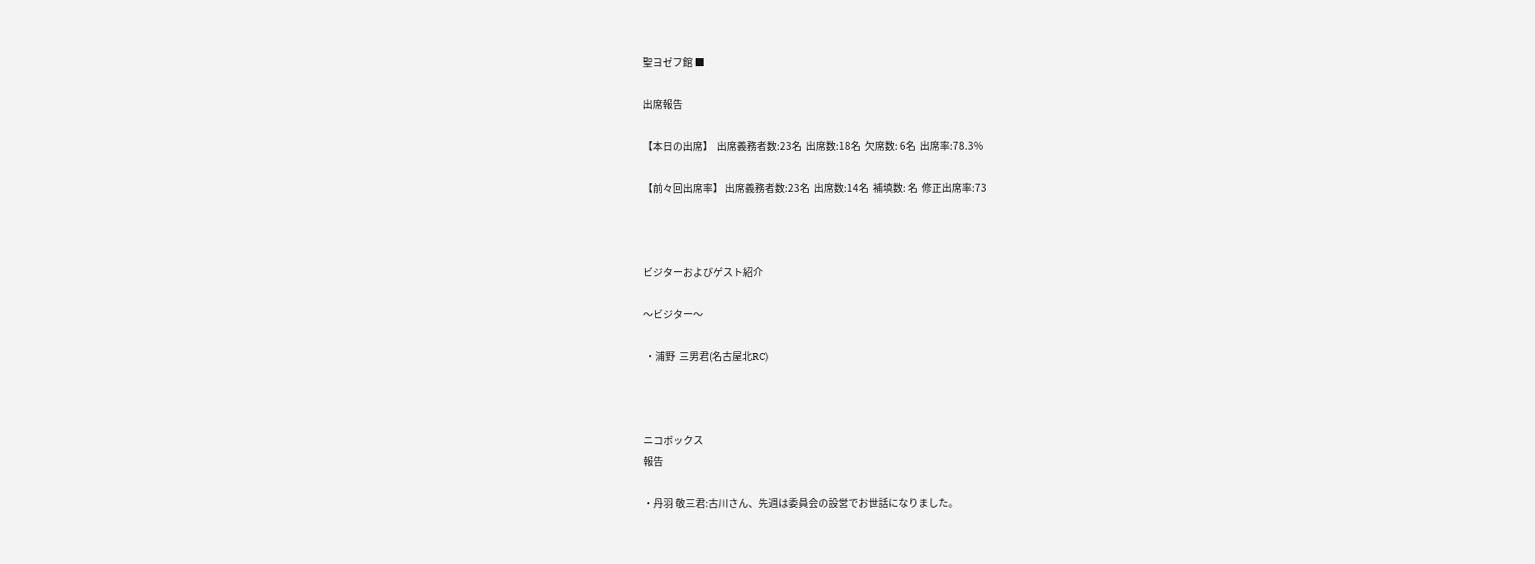聖ヨゼフ館 ■

出席報告

【本日の出席】  出席義務者数:23名  出席数:18名  欠席数: 6名  出席率:78.3%

【前々回出席率】 出席義務者数:23名  出席数:14名  補填数: 名  修正出席率:73



ビジターおよびゲスト紹介

〜ビジター〜

 ・浦野  三男君(名古屋北RC)



ニコボックス
報告

・丹羽 敬三君:古川さん、先週は委員会の設営でお世話になりました。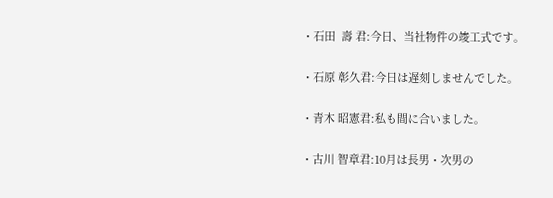・石田  壽 君:今日、当社物件の竣工式です。

・石原 彰久君:今日は遅刻しませんでした。

・青木 昭憲君:私も間に合いました。

・古川 智章君:10月は長男・次男の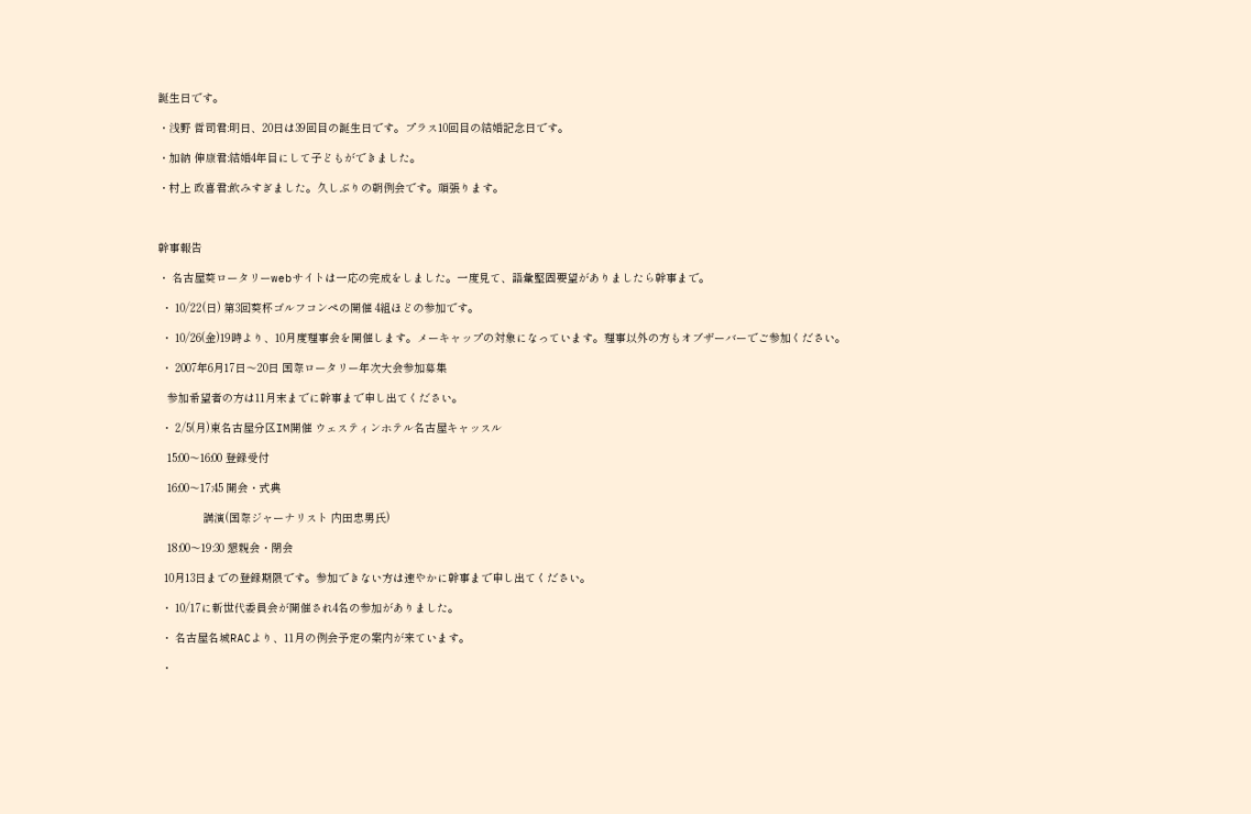誕生日です。

・浅野 哲司君:明日、20日は39回目の誕生日です。プラス10回目の結婚記念日です。

・加納 伸康君:結婚4年目にして子どもができました。

・村上 政喜君:飲みすぎました。久しぶりの朝例会です。頑張ります。



幹事報告

・ 名古屋葵ロータリーwebサイトは一応の完成をしました。一度見て、語彙堅固要望がありましたら幹事まで。

 ・ 10/22(日) 第3回葵杯ゴルフコンペの開催 4組ほどの参加です。

 ・ 10/26(金)19時より、10月度理事会を開催します。メーキャップの対象になっています。理事以外の方もオブザーバーでご参加ください。

 ・ 2007年6月17日〜20日 国際ロータリー年次大会参加募集

   参加希望者の方は11月末までに幹事まで申し出てください。

 ・ 2/5(月)東名古屋分区IM開催 ウェスティンホテル名古屋キャッスル

   15:00〜16:00 登録受付

   16:00〜17:45 開会・式典

               講演(国際ジャーナリスト 内田忠男氏)

   18:00〜19:30 懇親会・閉会

  10月13日までの登録期限です。参加できない方は速やかに幹事まで申し出てください。

 ・ 10/17に新世代委員会が開催され4名の参加がありました。

 ・ 名古屋名城RACより、11月の例会予定の案内が来ています。

 ・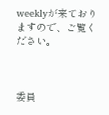weeklyが来ておりますので、ご覧ください。



委員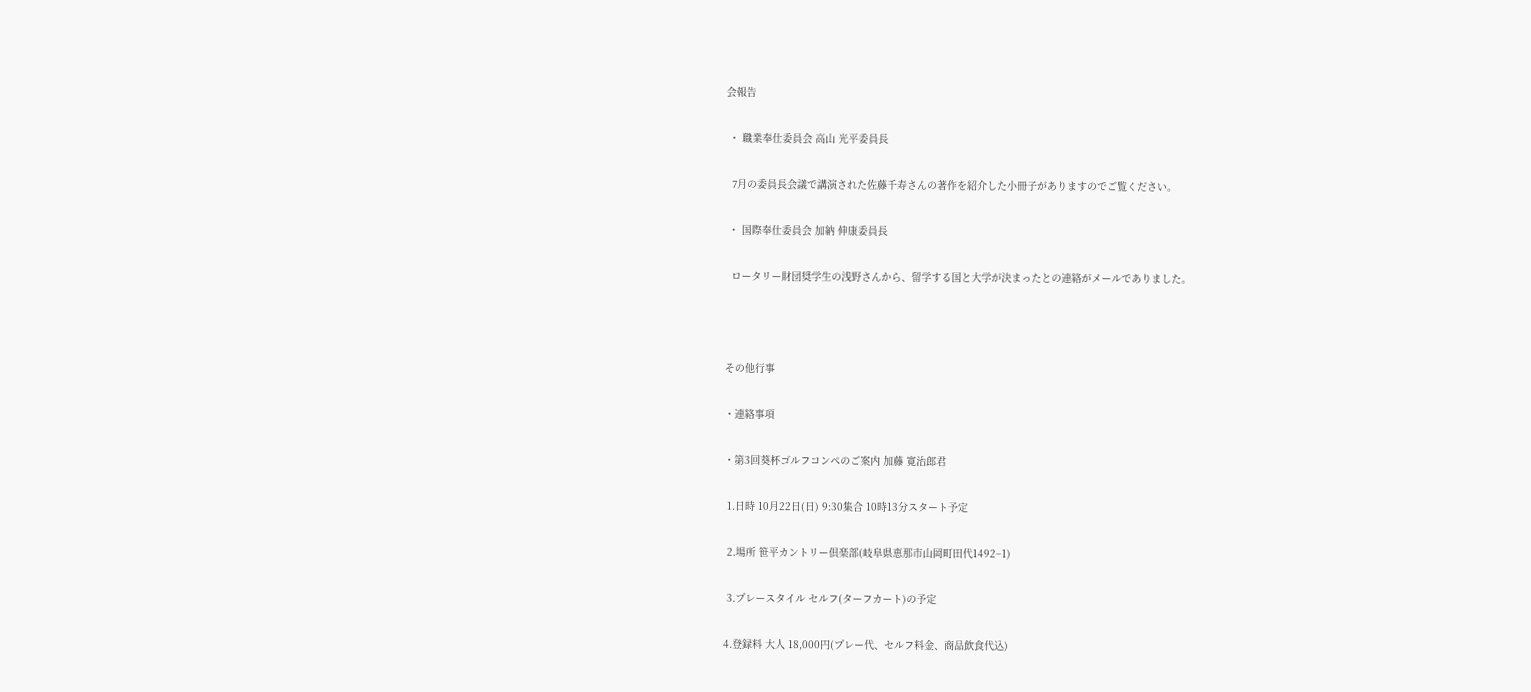会報告

 ・ 職業奉仕委員会 高山 光平委員長

  7月の委員長会議で講演された佐藤千寿さんの著作を紹介した小冊子がありますのでご覧ください。

 ・ 国際奉仕委員会 加納 伸康委員長

  ロータリー財団奨学生の浅野さんから、留学する国と大学が決まったとの連絡がメールでありました。



その他行事

・連絡事項

・第3回葵杯ゴルフコンペのご案内 加藤 寛治郎君

 1.日時 10月22日(日) 9:30集合 10時13分スタート予定

 2.場所 笹平カントリー倶楽部(岐阜県恵那市山岡町田代1492−1)

 3.プレースタイル セルフ(ターフカート)の予定

4.登録料 大人 18,000円(プレー代、セルフ料金、商品飲食代込)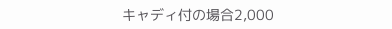キャディ付の場合2,000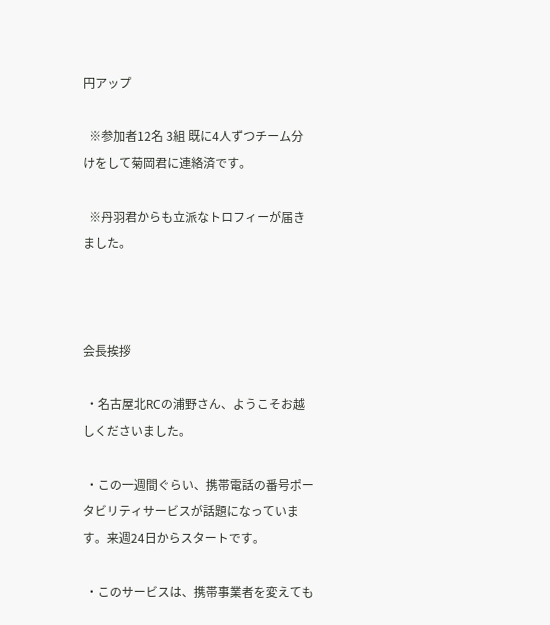円アップ

  ※参加者12名 3組 既に4人ずつチーム分けをして菊岡君に連絡済です。

  ※丹羽君からも立派なトロフィーが届きました。



会長挨拶

 ・名古屋北RCの浦野さん、ようこそお越しくださいました。

 ・この一週間ぐらい、携帯電話の番号ポータビリティサービスが話題になっています。来週24日からスタートです。

 ・このサービスは、携帯事業者を変えても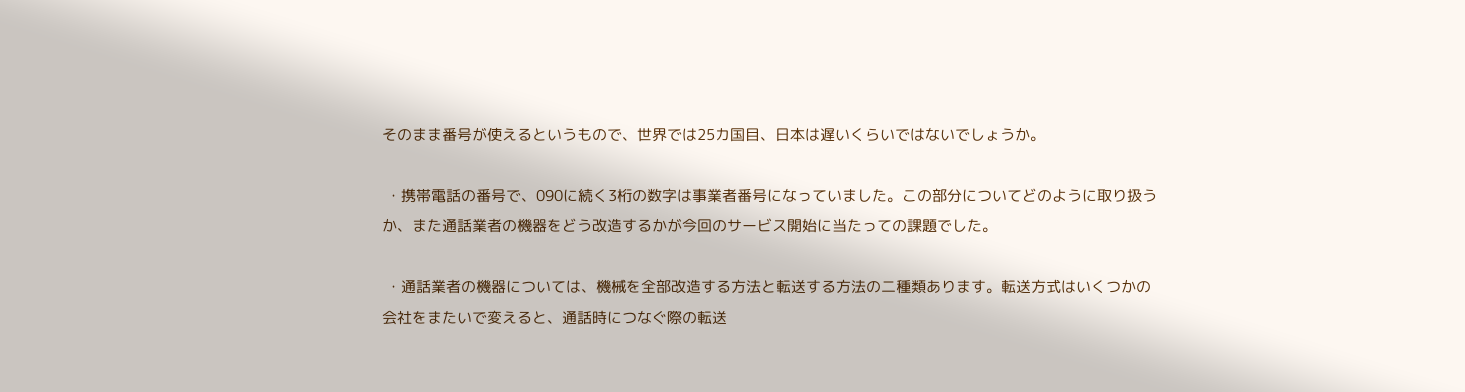そのまま番号が使えるというもので、世界では25カ国目、日本は遅いくらいではないでしょうか。

 ・携帯電話の番号で、090に続く3桁の数字は事業者番号になっていました。この部分についてどのように取り扱うか、また通話業者の機器をどう改造するかが今回のサービス開始に当たっての課題でした。

 ・通話業者の機器については、機械を全部改造する方法と転送する方法の二種類あります。転送方式はいくつかの会社をまたいで変えると、通話時につなぐ際の転送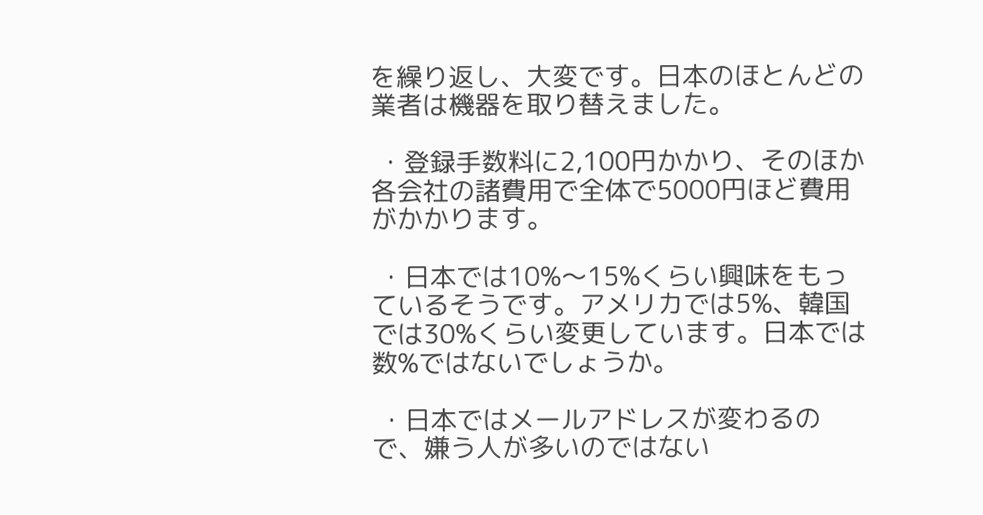を繰り返し、大変です。日本のほとんどの業者は機器を取り替えました。

 ・登録手数料に2,100円かかり、そのほか各会社の諸費用で全体で5000円ほど費用がかかります。

 ・日本では10%〜15%くらい興味をもっているそうです。アメリカでは5%、韓国では30%くらい変更しています。日本では数%ではないでしょうか。

 ・日本ではメールアドレスが変わるので、嫌う人が多いのではない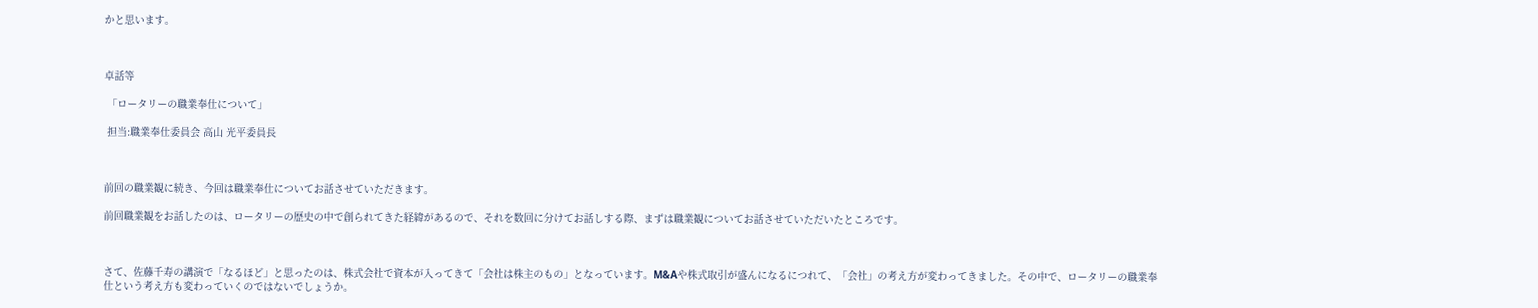かと思います。



卓話等

 「ロータリーの職業奉仕について」

 担当:職業奉仕委員会 高山 光平委員長



前回の職業観に続き、今回は職業奉仕についてお話させていただきます。

前回職業観をお話したのは、ロータリーの歴史の中で創られてきた経緯があるので、それを数回に分けてお話しする際、まずは職業観についてお話させていただいたところです。



さて、佐藤千寿の講演で「なるほど」と思ったのは、株式会社で資本が入ってきて「会社は株主のもの」となっています。M&Aや株式取引が盛んになるにつれて、「会社」の考え方が変わってきました。その中で、ロータリーの職業奉仕という考え方も変わっていくのではないでしょうか。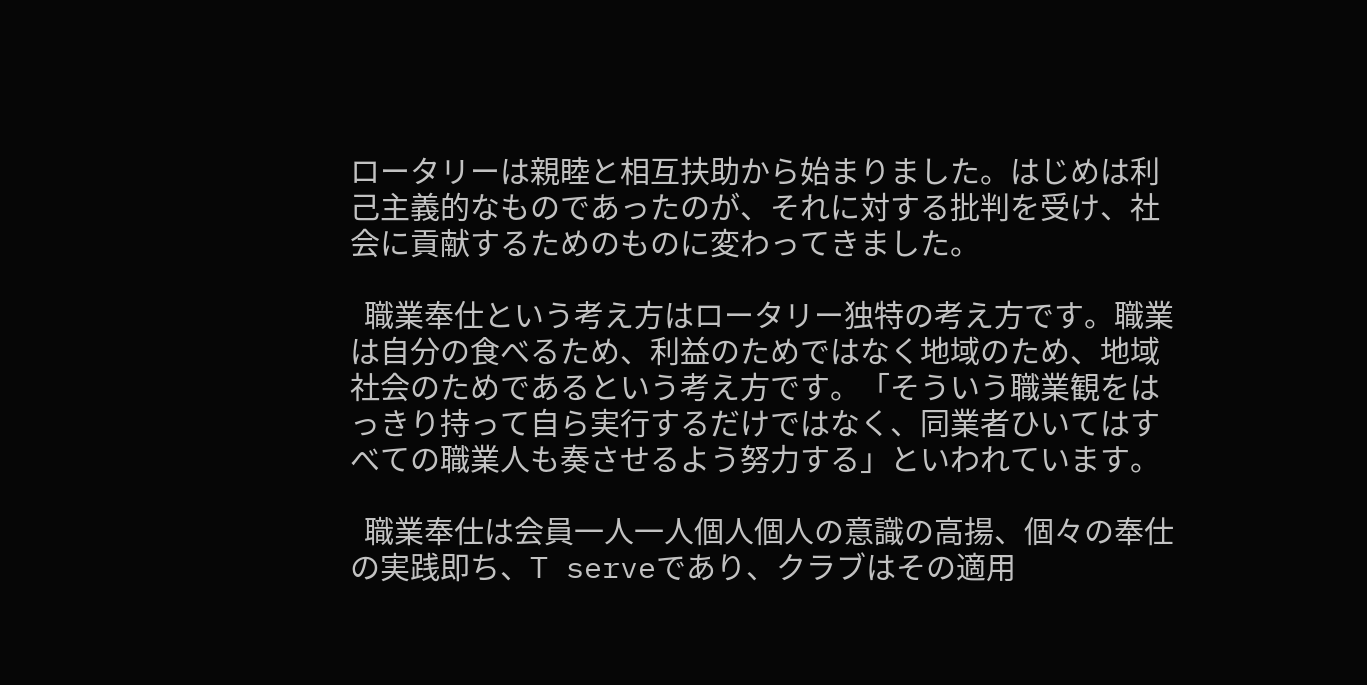ロータリーは親睦と相互扶助から始まりました。はじめは利己主義的なものであったのが、それに対する批判を受け、社会に貢献するためのものに変わってきました。

  職業奉仕という考え方はロータリー独特の考え方です。職業は自分の食べるため、利益のためではなく地域のため、地域社会のためであるという考え方です。「そういう職業観をはっきり持って自ら実行するだけではなく、同業者ひいてはすべての職業人も奏させるよう努力する」といわれています。

  職業奉仕は会員一人一人個人個人の意識の高揚、個々の奉仕の実践即ち、T serveであり、クラブはその適用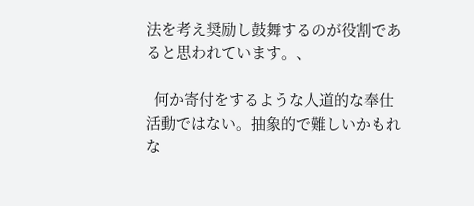法を考え奨励し鼓舞するのが役割であると思われています。、

  何か寄付をするような人道的な奉仕活動ではない。抽象的で難しいかもれな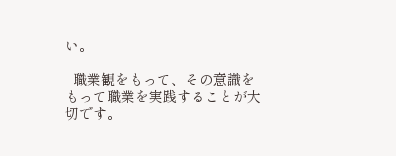い。

  職業観をもって、その意識をもって職業を実践することが大切です。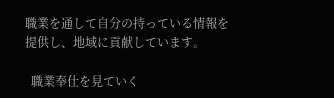職業を通して自分の持っている情報を提供し、地域に貢献しています。

  職業奉仕を見ていく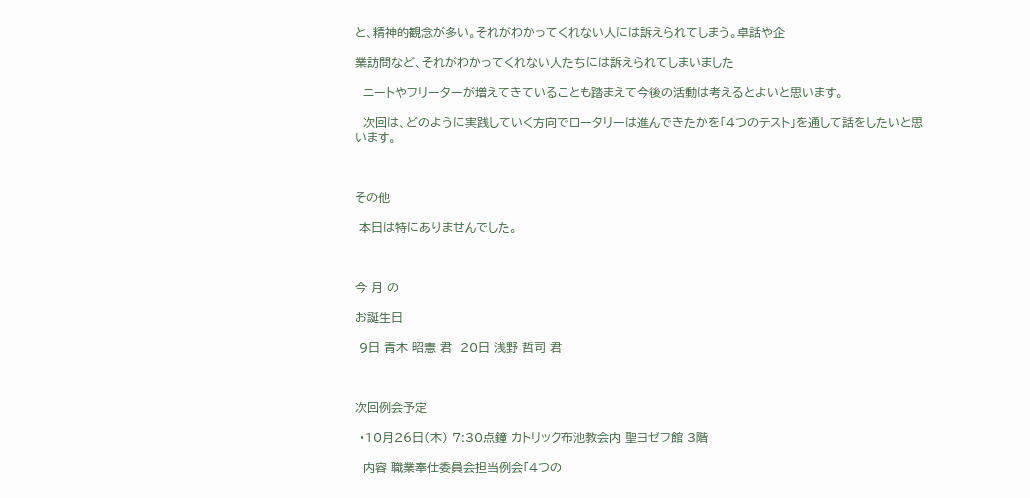と、精神的観念が多い。それがわかってくれない人には訴えられてしまう。卓話や企

業訪問など、それがわかってくれない人たちには訴えられてしまいました

  ニートやフリーターが増えてきていることも踏まえて今後の活動は考えるとよいと思います。

  次回は、どのように実践していく方向でロータリーは進んできたかを「4つのテスト」を通して話をしたいと思います。



その他

 本日は特にありませんでした。



今 月 の

お誕生日

 9日 青木 昭憲 君  20日 浅野 哲司 君



次回例会予定

 ・10月26日(木) 7:30点鐘 カトリック布池教会内 聖ヨゼフ館 3階

  内容 職業奉仕委員会担当例会「4つの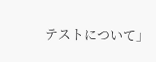テストについて」